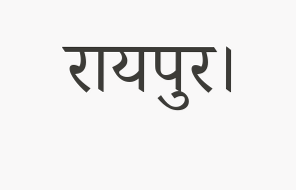रायपुर।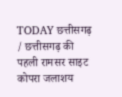TODAY छत्तीसगढ़ / छत्तीसगढ़ की पहली रामसर साइट कोपरा जलाशय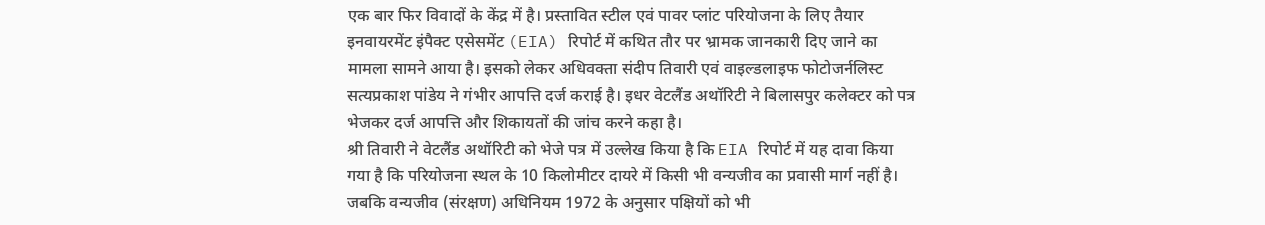एक बार फिर विवादों के केंद्र में है। प्रस्तावित स्टील एवं पावर प्लांट परियोजना के लिए तैयार इनवायरमेंट इंपैक्ट एसेसमेंट (EIA) रिपोर्ट में कथित तौर पर भ्रामक जानकारी दिए जाने का मामला सामने आया है। इसको लेकर अधिवक्ता संदीप तिवारी एवं वाइल्डलाइफ फोटोजर्नलिस्ट सत्यप्रकाश पांडेय ने गंभीर आपत्ति दर्ज कराई है। इधर वेटलैंड अथॉरिटी ने बिलासपुर कलेक्टर को पत्र भेजकर दर्ज आपत्ति और शिकायतों की जांच करने कहा है।
श्री तिवारी ने वेटलैंड अथॉरिटी को भेजे पत्र में उल्लेख किया है कि EIA रिपोर्ट में यह दावा किया गया है कि परियोजना स्थल के 10 किलोमीटर दायरे में किसी भी वन्यजीव का प्रवासी मार्ग नहीं है। जबकि वन्यजीव (संरक्षण) अधिनियम 1972 के अनुसार पक्षियों को भी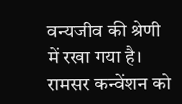वन्यजीव की श्रेणी में रखा गया है।
रामसर कन्वेंशन को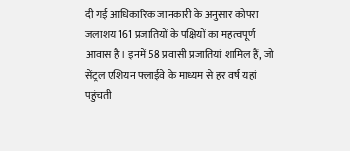दी गई आधिकारिक जानकारी के अनुसार कोपरा जलाशय 161 प्रजातियों के पक्षियों का महत्वपूर्ण आवास है। इनमें 58 प्रवासी प्रजातियां शामिल हैं, जो सेंट्रल एशियन फ्लाईवे के माध्यम से हर वर्ष यहां पहुंचती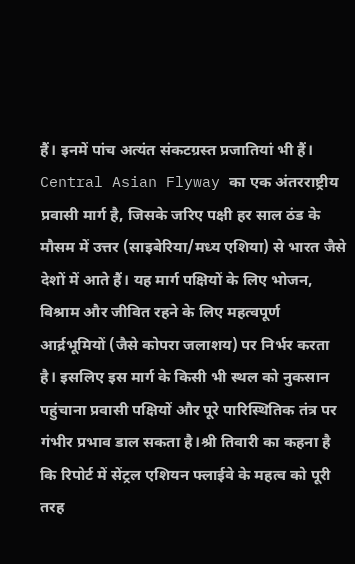हैं। इनमें पांच अत्यंत संकटग्रस्त प्रजातियां भी हैं।
Central Asian Flyway का एक अंतरराष्ट्रीय प्रवासी मार्ग है, जिसके जरिए पक्षी हर साल ठंड के मौसम में उत्तर (साइबेरिया/मध्य एशिया) से भारत जैसे देशों में आते हैं। यह मार्ग पक्षियों के लिए भोजन, विश्राम और जीवित रहने के लिए महत्वपूर्ण आर्द्रभूमियों (जैसे कोपरा जलाशय) पर निर्भर करता है। इसलिए इस मार्ग के किसी भी स्थल को नुकसान पहुंचाना प्रवासी पक्षियों और पूरे पारिस्थितिक तंत्र पर गंभीर प्रभाव डाल सकता है।श्री तिवारी का कहना है कि रिपोर्ट में सेंट्रल एशियन फ्लाईवे के महत्व को पूरी तरह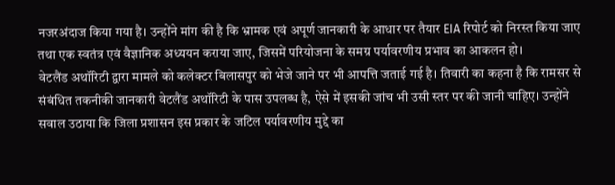नजरअंदाज किया गया है। उन्होंने मांग की है कि भ्रामक एवं अपूर्ण जानकारी के आधार पर तैयार EIA रिपोर्ट को निरस्त किया जाए तथा एक स्वतंत्र एवं वैज्ञानिक अध्ययन कराया जाए, जिसमें परियोजना के समग्र पर्यावरणीय प्रभाव का आकलन हो।
वेटलैंड अथॉरिटी द्वारा मामले को कलेक्टर बिलासपुर को भेजे जाने पर भी आपत्ति जताई गई है। तिवारी का कहना है कि रामसर से संबंधित तकनीकी जानकारी वेटलैंड अथॉरिटी के पास उपलब्ध है, ऐसे में इसकी जांच भी उसी स्तर पर की जानी चाहिए। उन्होंने सवाल उठाया कि जिला प्रशासन इस प्रकार के जटिल पर्यावरणीय मुद्दे का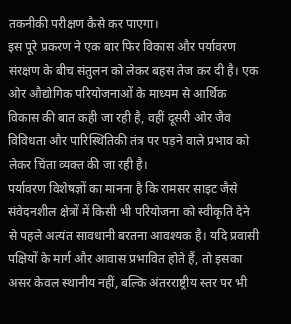तकनीकी परीक्षण कैसे कर पाएगा।
इस पूरे प्रकरण ने एक बार फिर विकास और पर्यावरण संरक्षण के बीच संतुलन को लेकर बहस तेज कर दी है। एक ओर औद्योगिक परियोजनाओं के माध्यम से आर्थिक विकास की बात कही जा रही है, वहीं दूसरी ओर जैव विविधता और पारिस्थितिकी तंत्र पर पड़ने वाले प्रभाव को लेकर चिंता व्यक्त की जा रही है।
पर्यावरण विशेषज्ञों का मानना है कि रामसर साइट जैसे संवेदनशील क्षेत्रों में किसी भी परियोजना को स्वीकृति देने से पहले अत्यंत सावधानी बरतना आवश्यक है। यदि प्रवासी पक्षियों के मार्ग और आवास प्रभावित होते हैं, तो इसका असर केवल स्थानीय नहीं, बल्कि अंतरराष्ट्रीय स्तर पर भी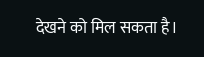देखने को मिल सकता है।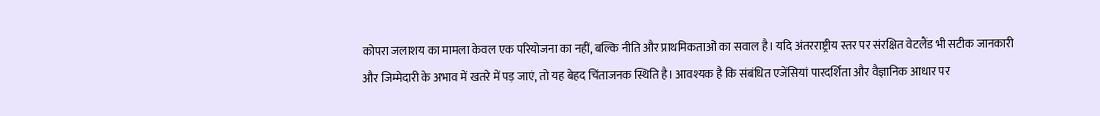कोपरा जलाशय का मामला केवल एक परियोजना का नहीं, बल्कि नीति और प्राथमिकताओं का सवाल है। यदि अंतरराष्ट्रीय स्तर पर संरक्षित वेटलैंड भी सटीक जानकारी और जिम्मेदारी के अभाव में खतरे में पड़ जाएं, तो यह बेहद चिंताजनक स्थिति है। आवश्यक है कि संबंधित एजेंसियां पारदर्शिता और वैज्ञानिक आधार पर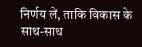निर्णय लें, ताकि विकास के साथ-साथ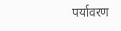पर्यावरण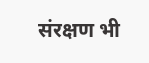संरक्षण भी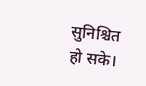सुनिश्चित हो सके।